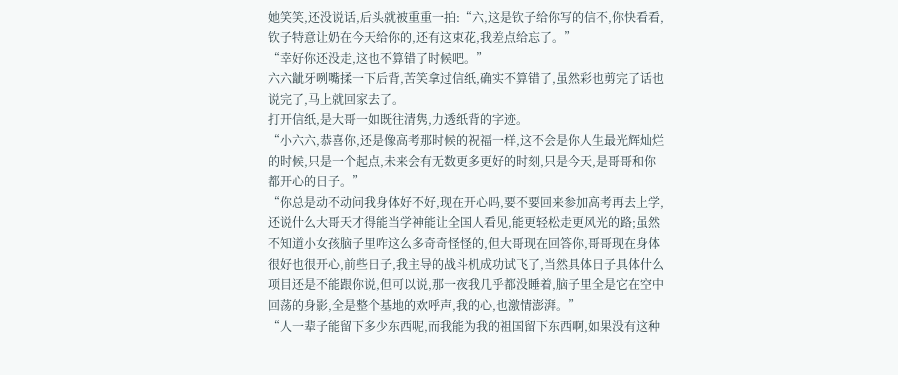她笑笑,还没说话,后头就被重重一拍:“六,这是钦子给你写的信不,你快看看,钦子特意让奶在今天给你的,还有这束花,我差点给忘了。”
“幸好你还没走,这也不算错了时候吧。”
六六龇牙咧嘴揉一下后背,苦笑拿过信纸,确实不算错了,虽然彩也剪完了话也说完了,马上就回家去了。
打开信纸,是大哥一如既往清隽,力透纸背的字迹。
“小六六,恭喜你,还是像高考那时候的祝福一样,这不会是你人生最光辉灿烂的时候,只是一个起点,未来会有无数更多更好的时刻,只是今天,是哥哥和你都开心的日子。”
“你总是动不动问我身体好不好,现在开心吗,要不要回来参加高考再去上学,还说什么大哥天才得能当学神能让全国人看见,能更轻松走更风光的路;虽然不知道小女孩脑子里咋这么多奇奇怪怪的,但大哥现在回答你,哥哥现在身体很好也很开心,前些日子,我主导的战斗机成功试飞了,当然具体日子具体什么项目还是不能跟你说,但可以说,那一夜我几乎都没睡着,脑子里全是它在空中回荡的身影,全是整个基地的欢呼声,我的心,也激情澎湃。”
“人一辈子能留下多少东西呢,而我能为我的祖国留下东西啊,如果没有这种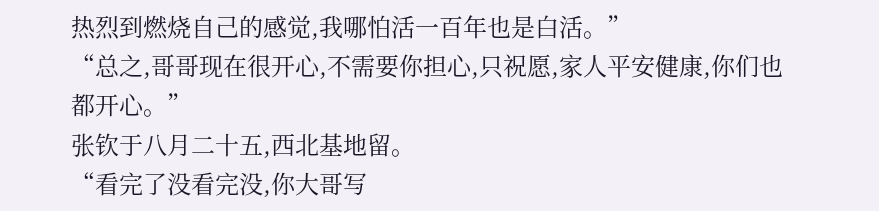热烈到燃烧自己的感觉,我哪怕活一百年也是白活。”
“总之,哥哥现在很开心,不需要你担心,只祝愿,家人平安健康,你们也都开心。”
张钦于八月二十五,西北基地留。
“看完了没看完没,你大哥写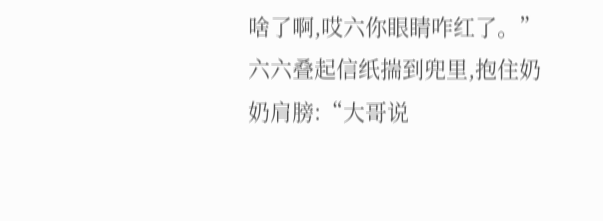啥了啊,哎六你眼睛咋红了。”
六六叠起信纸揣到兜里,抱住奶奶肩膀:“大哥说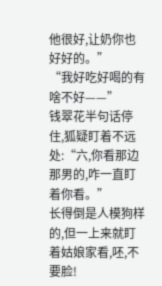他很好,让奶你也好好的。”
“我好吃好喝的有啥不好——”
钱翠花半句话停住,狐疑盯着不远处:“六,你看那边那男的,咋一直盯着你看。”
长得倒是人模狗样的,但一上来就盯着姑娘家看,呸,不要脸!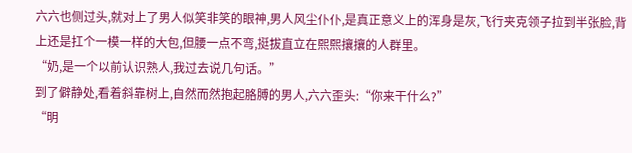六六也侧过头,就对上了男人似笑非笑的眼神,男人风尘仆仆,是真正意义上的浑身是灰,飞行夹克领子拉到半张脸,背上还是扛个一模一样的大包,但腰一点不弯,挺拔直立在熙熙攘攘的人群里。
“奶,是一个以前认识熟人,我过去说几句话。”
到了僻静处,看着斜靠树上,自然而然抱起胳膊的男人,六六歪头:“你来干什么?”
“明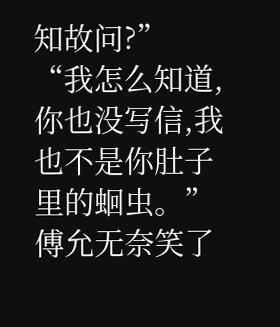知故问?”
“我怎么知道,你也没写信,我也不是你肚子里的蛔虫。”
傅允无奈笑了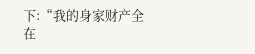下:“我的身家财产全在